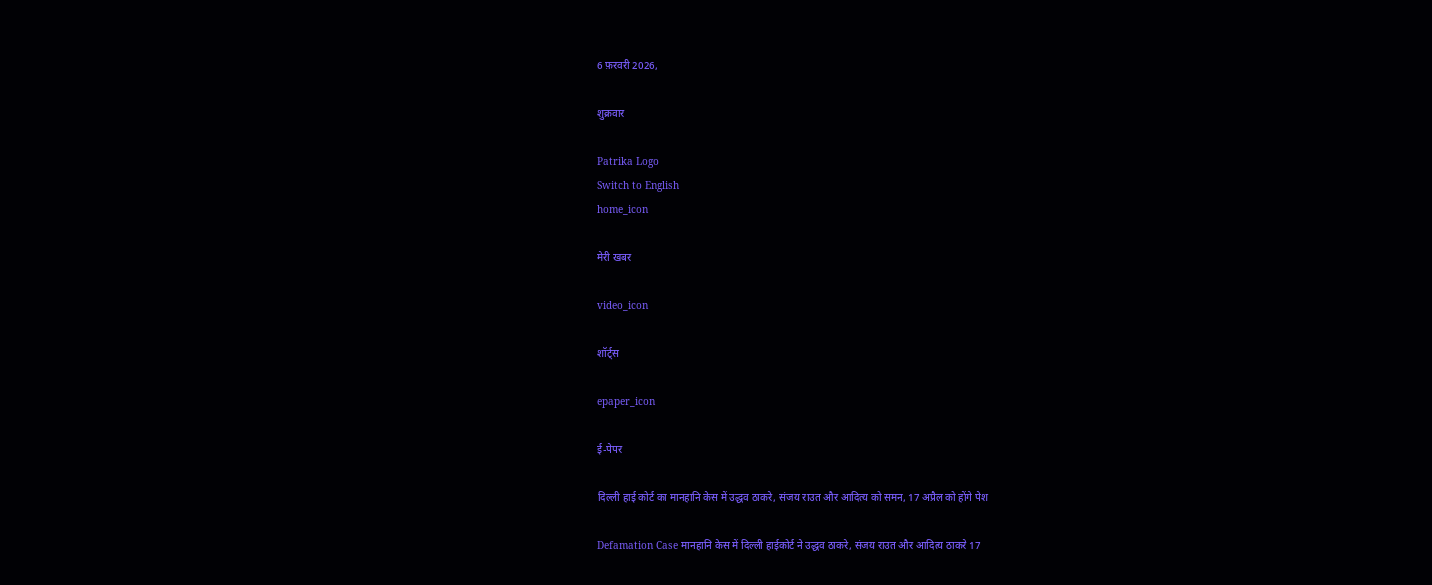6 फ़रवरी 2026,

शुक्रवार

Patrika Logo
Switch to English
home_icon

मेरी खबर

video_icon

शॉर्ट्स

epaper_icon

ई-पेपर

दिल्ली हाई कोर्ट का मानहानि केस में उद्धव ठाकरे, संजय राउत और आदित्य को समन, 17 अप्रैल को होंगे पेश

Defamation Case मानहानि केस में दिल्ली हाईकोर्ट ने उद्धव ठाकरे, संजय राउत और आदित्य ठाकरे 17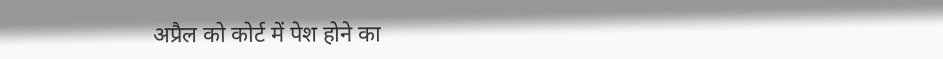अप्रैल को कोर्ट में पेश होने का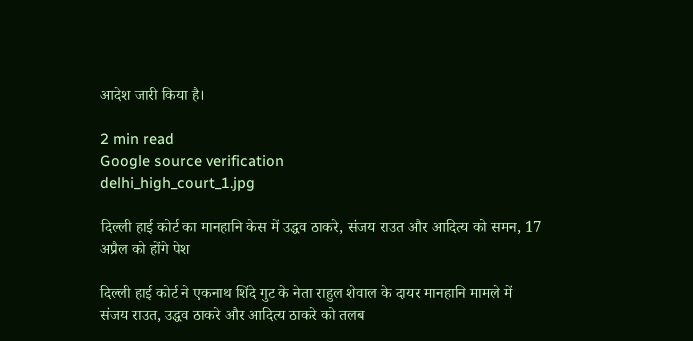आदेश जारी किया है।

2 min read
Google source verification
delhi_high_court_1.jpg

दिल्ली हाई कोर्ट का मानहानि केस में उद्धव ठाकरे, संजय राउत और आदित्य को समन, 17 अप्रैल को होंगे पेश

दिल्ली हाई कोर्ट ने एकनाथ शिंदे गुट के नेता राहुल शेवाल के दायर मानहानि मामले में संजय राउत, उद्धव ठाकरे और आदित्य ठाकरे को तलब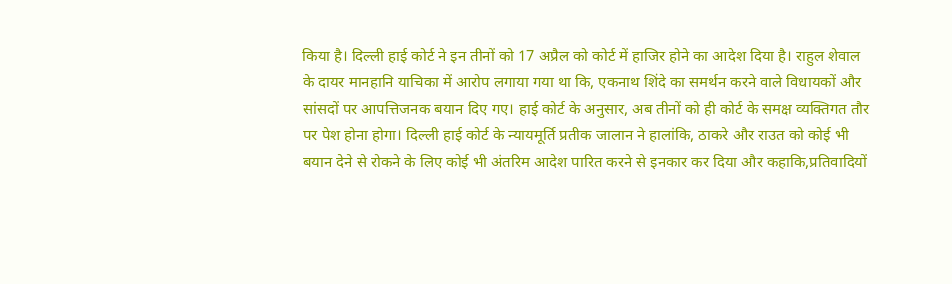किया है। दिल्ली हाई कोर्ट ने इन तीनों को 17 अप्रैल को कोर्ट में हाजिर होने का आदेश दिया है। राहुल शेवाल के दायर मानहानि याचिका में आरोप लगाया गया था कि, एकनाथ शिंदे का समर्थन करने वाले विधायकों और सांसदों पर आपत्तिजनक बयान दिए गए। हाई कोर्ट के अनुसार, अब तीनों को ही कोर्ट के समक्ष व्यक्तिगत तौर पर पेश होना होगा। दिल्ली हाई कोर्ट के न्यायमूर्ति प्रतीक जालान ने हालांकि, ठाकरे और राउत को कोई भी बयान देने से रोकने के लिए कोई भी अंतरिम आदेश पारित करने से इनकार कर दिया और कहाकि,प्रतिवादियों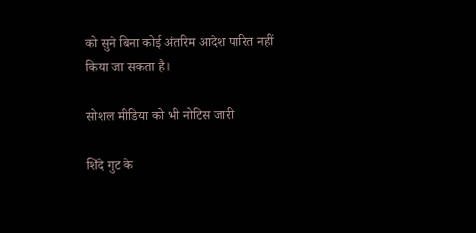को सुने बिना कोई अंतरिम आदेश पारित नहीं किया जा सकता है।

सोशल मीडिया को भी नोटिस जारी

शिंदे गुट के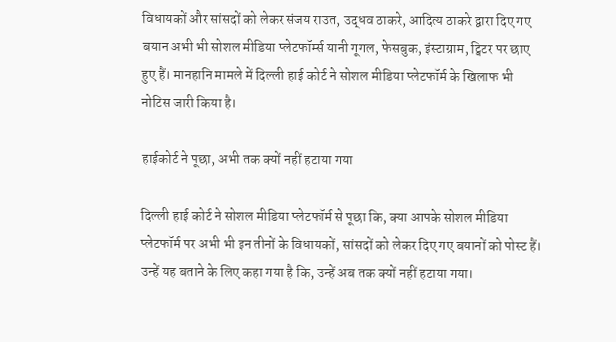विधायकों और सांसदों को लेकर संजय राउत, उद्धव ठाकरे, आदित्य ठाकरे द्वारा दिए गए बयान अभी भी सोशल मीडिया प्लेटफॉर्म्स यानी गूगल, फेसबुक, इंस्टाग्राम, ट्विटर पर छाए हुए हैं। मानहानि मामले में दिल्ली हाई कोर्ट ने सोशल मीडिया प्लेटफॉर्म के खिलाफ भी नोटिस जारी किया है।

हाईकोर्ट ने पूछा, अभी तक क्यों नहीं हटाया गया

दिल्ली हाई कोर्ट ने सोशल मीडिया प्लेटफॉर्म से पूछा कि, क्या आपके सोशल मीडिया प्लेटफॉर्म पर अभी भी इन तीनों के विधायकों, सांसदों को लेकर दिए गए बयानों को पोस्ट हैं। उन्हें यह बताने के लिए कहा गया है कि, उन्हें अब तक क्यों नहीं हटाया गया।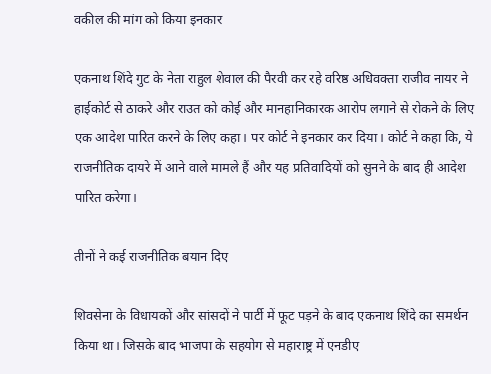वकील की मांग को किया इनकार

एकनाथ शिंदे गुट के नेता राहुल शेवाल की पैरवी कर रहे वरिष्ठ अधिवक्ता राजीव नायर ने हाईकोर्ट से ठाकरे और राउत को कोई और मानहानिकारक आरोप लगाने से रोकने के लिए एक आदेश पारित करने के लिए कहा। पर कोर्ट ने इनकार कर दिया। कोर्ट ने कहा कि, ये राजनीतिक दायरे में आने वाले मामले हैं और यह प्रतिवादियों को सुनने के बाद ही आदेश पारित करेगा।

तीनों ने कई राजनीतिक बयान दिए

शिवसेना के विधायकों और सांसदों ने पार्टी में फूट पड़ने के बाद एकनाथ शिंदे का समर्थन किया था। जिसके बाद भाजपा के सहयोग से महाराष्ट्र में एनडीए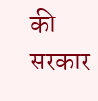की सरकार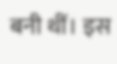बनी थीं। इस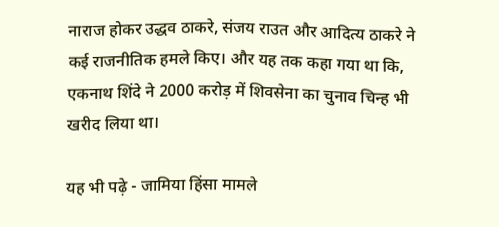नाराज होकर उद्धव ठाकरे, संजय राउत और आदित्य ठाकरे ने कई राजनीतिक हमले किए। और यह तक कहा गया था कि, एकनाथ शिंदे ने 2000 करोड़ में शिवसेना का चुनाव चिन्ह भी खरीद लिया था।

यह भी पढ़े - जामिया हिंसा मामले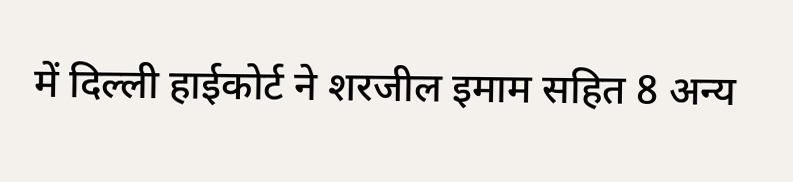में दिल्ली हाईकोर्ट ने शरजील इमाम सहित 8 अन्य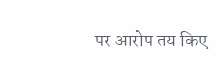पर आरोप तय किए